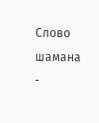Слово шамана -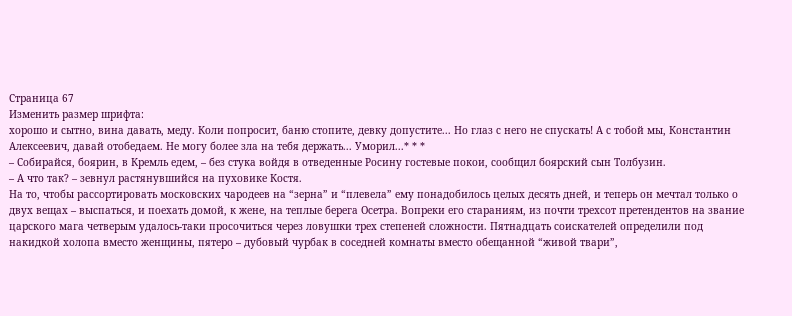Страница 67
Изменить размер шрифта:
хорошо и сытно, вина давать, меду. Коли попросит, баню стопите, девку допустите... Но глаз с него не спускать! А с тобой мы, Константин Алексеевич, давай отобедаем. Не могу более зла на тебя держать... Уморил...* * *
– Собирайся, боярин, в Кремль едем, – без стука войдя в отведенные Росину гостевые покои, сообщил боярский сын Толбузин.
– А что так? – зевнул растянувшийся на пуховике Костя.
На то, чтобы рассортировать московских чародеев на “зерна” и “плевела” ему понадобилось целых десять дней, и теперь он мечтал только о двух вещах – выспаться, и поехать домой, к жене, на теплые берега Осетра. Вопреки его стараниям, из почти трехсот претендентов на звание царского мага четверым удалось-таки просочиться через ловушки трех степеней сложности. Пятнадцать соискателей определили под накидкой холопа вместо женщины, пятеро – дубовый чурбак в соседней комнаты вместо обещанной “живой твари”,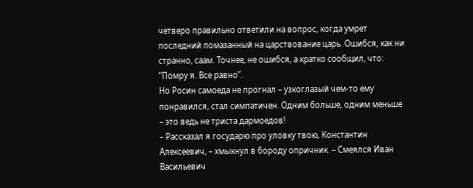четверо правильно ответили на вопрос, когда умрет последний помазанный на царствование царь. Ошибся, как ни странно, саам. Точнее, не ошибся, а кратко сообщил, что: “Помру я. Все равно”.
Но Росин самоеда не прогнал – узкоглазый чем-то ему понравился, стал симпатичен. Одним больше, одним меньше – это ведь не триста дармоедов!
– Рассказал я государю про уловку твою, Константин Алексеевич, – хмыкнул в бороду опричник. – Смеялся Иван Васильевич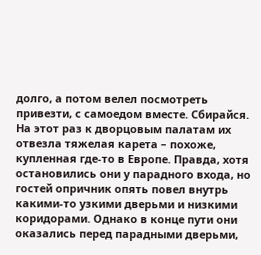долго, а потом велел посмотреть привезти, с самоедом вместе. Сбирайся.
На этот раз к дворцовым палатам их отвезла тяжелая карета – похоже, купленная где-то в Европе. Правда, хотя остановились они у парадного входа, но гостей опричник опять повел внутрь какими-то узкими дверьми и низкими коридорами. Однако в конце пути они оказались перед парадными дверьми,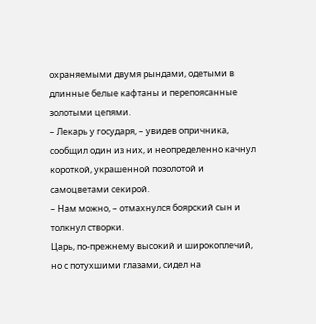охраняемыми двумя рындами, одетыми в длинные белые кафтаны и перепоясанные золотыми цепями.
– Лекарь у государя, – увидев опричника, сообщил один из них, и неопределенно качнул короткой, украшенной позолотой и самоцветами секирой.
– Нам можно, – отмахнулся боярский сын и толкнул створки.
Царь, по-прежнему высокий и широкоплечий, но с потухшими глазами, сидел на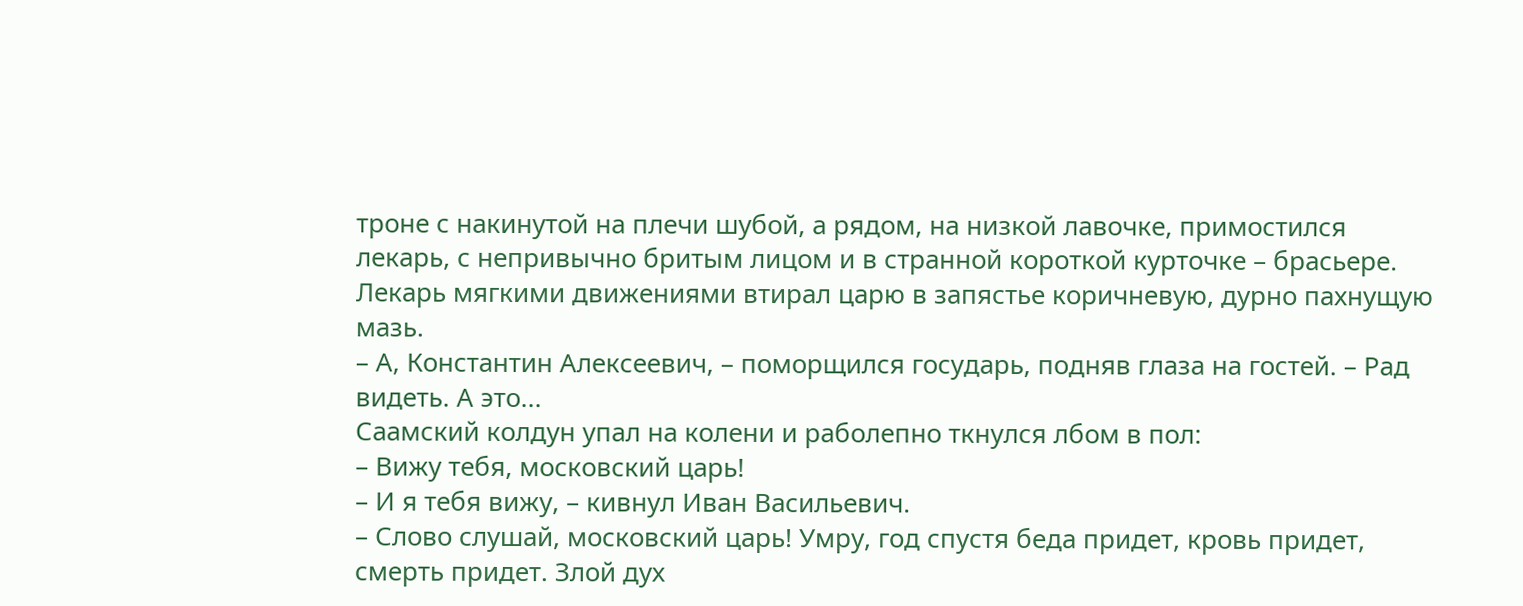троне с накинутой на плечи шубой, а рядом, на низкой лавочке, примостился лекарь, с непривычно бритым лицом и в странной короткой курточке – брасьере. Лекарь мягкими движениями втирал царю в запястье коричневую, дурно пахнущую мазь.
– А, Константин Алексеевич, – поморщился государь, подняв глаза на гостей. – Рад видеть. А это...
Саамский колдун упал на колени и раболепно ткнулся лбом в пол:
– Вижу тебя, московский царь!
– И я тебя вижу, – кивнул Иван Васильевич.
– Слово слушай, московский царь! Умру, год спустя беда придет, кровь придет, смерть придет. Злой дух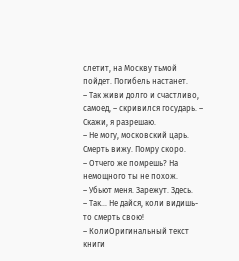слетит, на Москву тьмой пойдет. Погибель настанет.
– Так живи долго и счастливо, самоед, – скривился государь. – Скажи, я разрешаю.
– Не могу, московский царь. Смерть вижу. Помру скоро.
– Отчего же помрешь? На немощного ты не похож.
– Убьют меня. Зарежут. Здесь.
– Так... Не дайся, коли видишь-то смерть свою!
– КолиОригинальный текст книги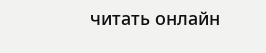читать онлайн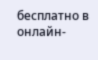бесплатно в онлайн-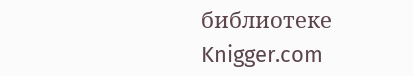библиотеке Knigger.com